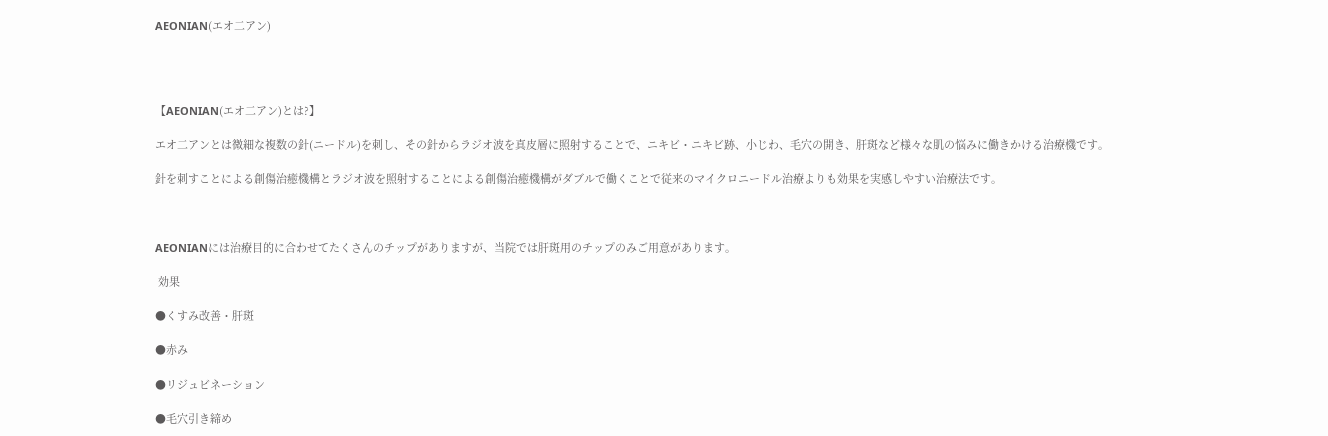AEONIAN(エオ二アン)




【AEONIAN(エオ二アン)とは?】

エオ二アンとは微細な複数の針(ニードル)を刺し、その針からラジオ波を真皮層に照射することで、ニキビ・ニキビ跡、小じわ、毛穴の開き、肝斑など様々な肌の悩みに働きかける治療機です。

針を刺すことによる創傷治癒機構とラジオ波を照射することによる創傷治癒機構がダブルで働くことで従来のマイクロニードル治療よりも効果を実感しやすい治療法です。



AEONIANには治療目的に合わせてたくさんのチップがありますが、当院では肝斑用のチップのみご用意があります。

 効果

●くすみ改善・肝斑

●赤み

●リジュビネーション

●毛穴引き締め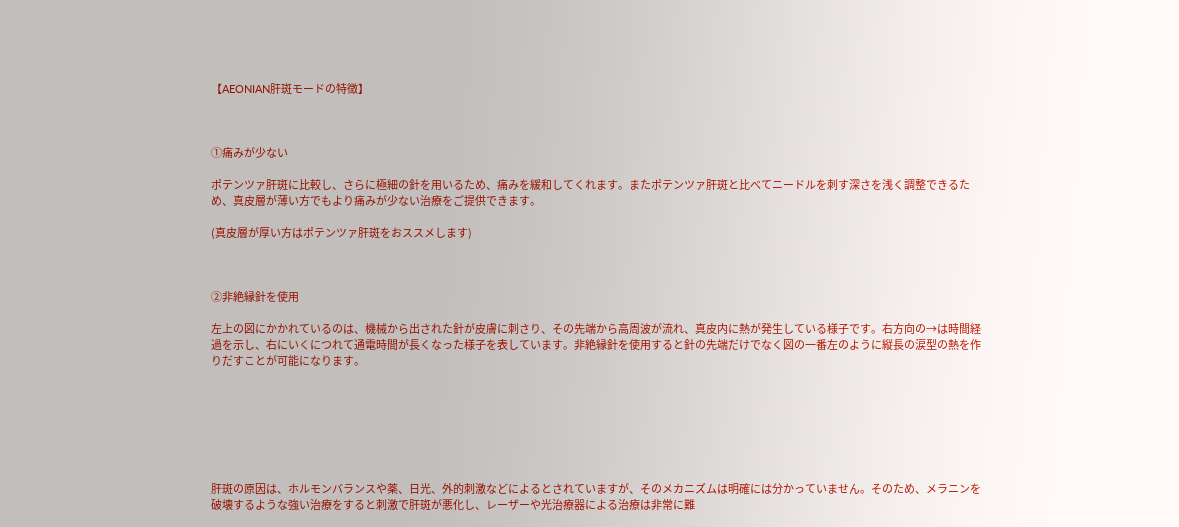【AEONIAN肝斑モードの特徴】



①痛みが少ない

ポテンツァ肝斑に比較し、さらに極細の針を用いるため、痛みを緩和してくれます。またポテンツァ肝斑と比べてニードルを刺す深さを浅く調整できるため、真皮層が薄い方でもより痛みが少ない治療をご提供できます。

(真皮層が厚い方はポテンツァ肝斑をおススメします)



②非絶縁針を使用

左上の図にかかれているのは、機械から出された針が皮膚に刺さり、その先端から高周波が流れ、真皮内に熱が発生している様子です。右方向の→は時間経過を示し、右にいくにつれて通電時間が長くなった様子を表しています。非絶縁針を使用すると針の先端だけでなく図の一番左のように縦長の涙型の熱を作りだすことが可能になります。







肝斑の原因は、ホルモンバランスや薬、日光、外的刺激などによるとされていますが、そのメカニズムは明確には分かっていません。そのため、メラニンを破壊するような強い治療をすると刺激で肝斑が悪化し、レーザーや光治療器による治療は非常に難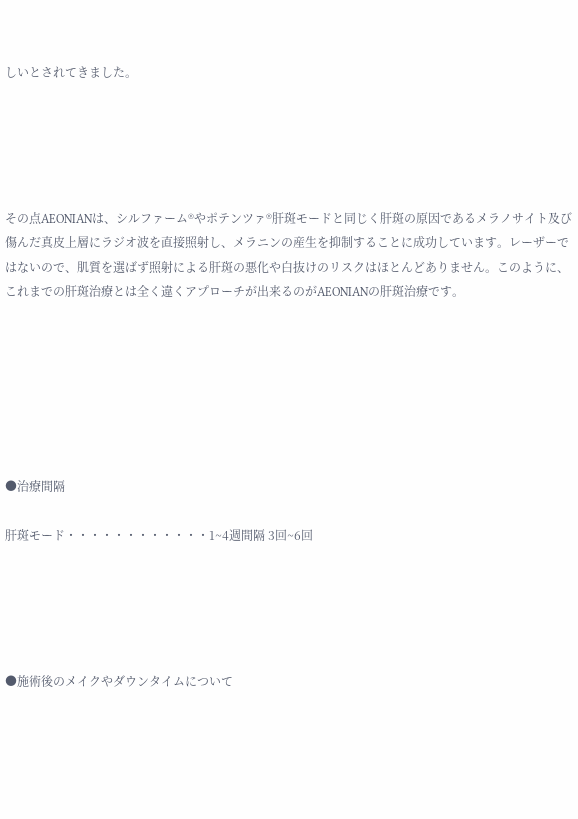しいとされてきました。





その点AEONIANは、シルファーム®やポテンツァ®肝斑モードと同じく肝斑の原因であるメラノサイト及び傷んだ真皮上層にラジオ波を直接照射し、メラニンの産生を抑制することに成功しています。レーザーではないので、肌質を選ばず照射による肝斑の悪化や白抜けのリスクはほとんどありません。このように、これまでの肝斑治療とは全く違くアプローチが出来るのがAEONIANの肝斑治療です。







●治療間隔

肝斑モード・・・・・・・・・・・・1~4週間隔 3回~6回





●施術後のメイクやダウンタイムについて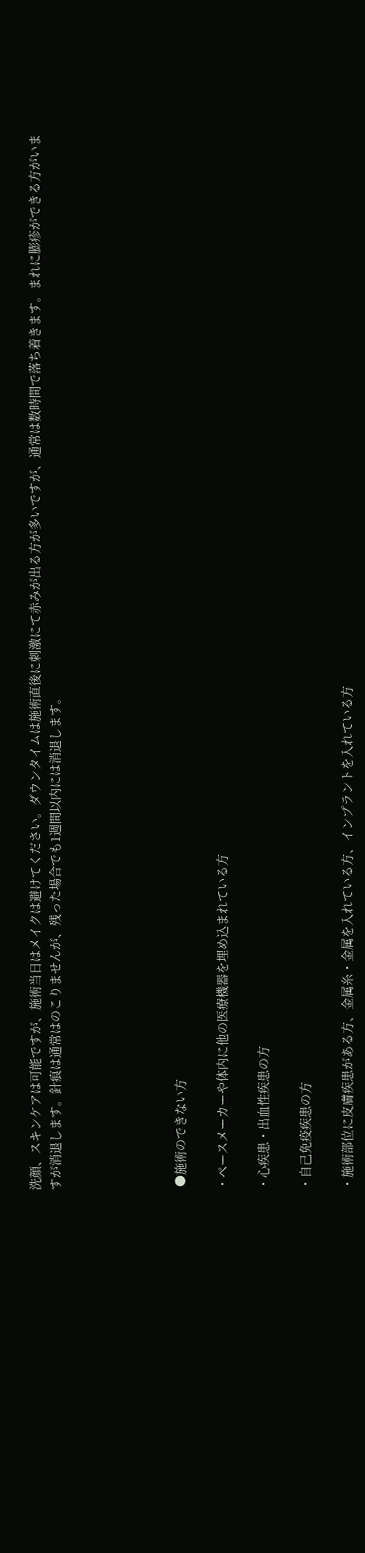洗顔、スキンケアは可能ですが、施術当日はメイクは避けてください。ダウンタイムは施術直後に刺激にて赤みが出る方が多いですが、通常は数時間で落ち着きます。まれに膨疹ができる方がいますが消退します。針痕は通常はのこりませんが、残った場合でも1週間以内には消退します。





 ●施術のできない方

・ペースメーカーや体内に他の医療機器を埋め込まれている方

・心疾患・出血性疾患の方

・自己免疫疾患の方

・施術部位に皮膚疾患がある方、金属糸・金属を入れている方、インプラントを入れている方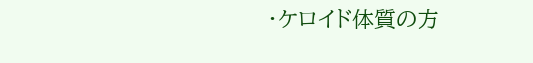・ケロイド体質の方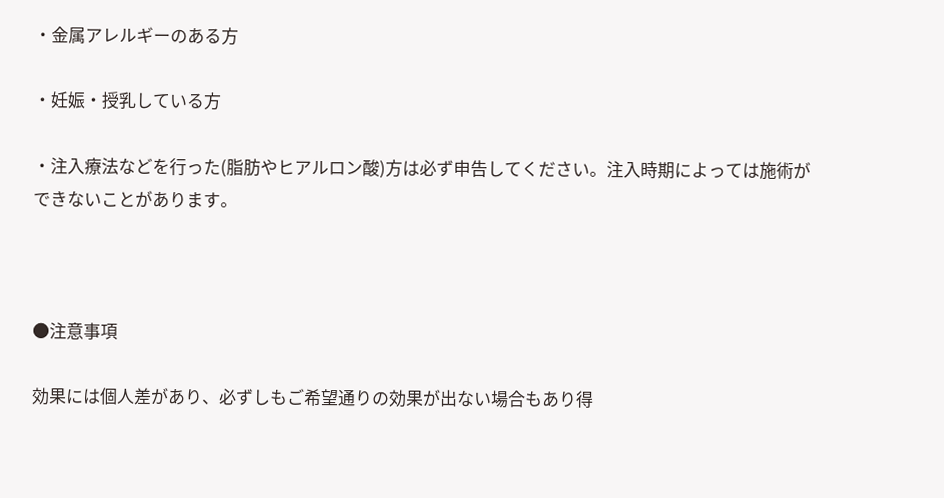・金属アレルギーのある方

・妊娠・授乳している方

・注入療法などを行った(脂肪やヒアルロン酸)方は必ず申告してください。注入時期によっては施術ができないことがあります。



●注意事項

効果には個人差があり、必ずしもご希望通りの効果が出ない場合もあり得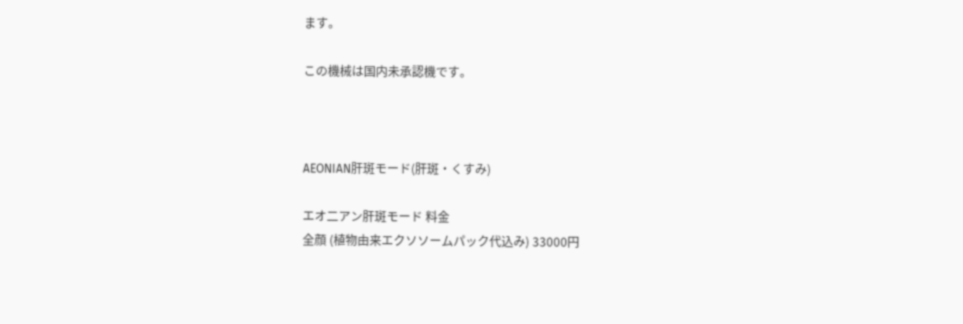ます。

この機械は国内未承認機です。



AEONIAN肝斑モード(肝斑・くすみ)

エオ二アン肝斑モード 料金
全顔 (植物由来エクソソームパック代込み) 33000円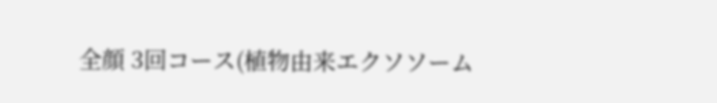全顔 3回コース(植物由来エクソソーム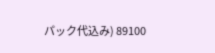パック代込み) 89100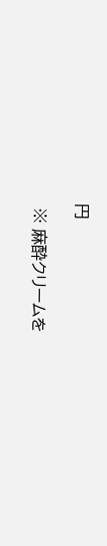円

 ※ 麻酔クリームを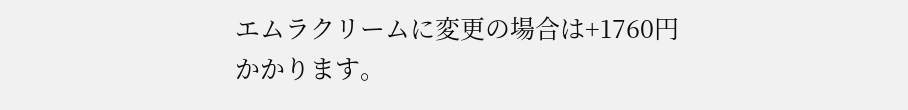エムラクリームに変更の場合は+1760円かかります。